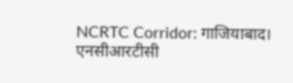NCRTC Corridor: गाजियाबाद। एनसीआरटीसी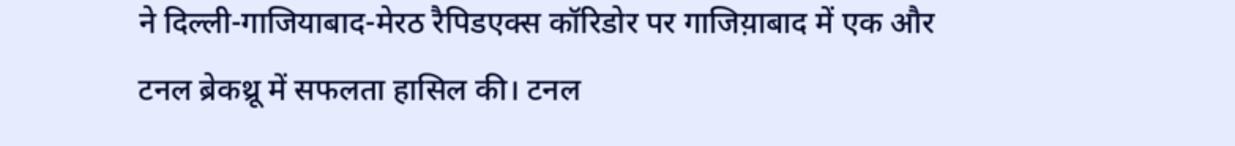ने दिल्ली-गाजियाबाद-मेरठ रैपिडएक्स कॉरिडोर पर गाजिय़ाबाद में एक और टनल ब्रेकथ्रू में सफलता हासिल की। टनल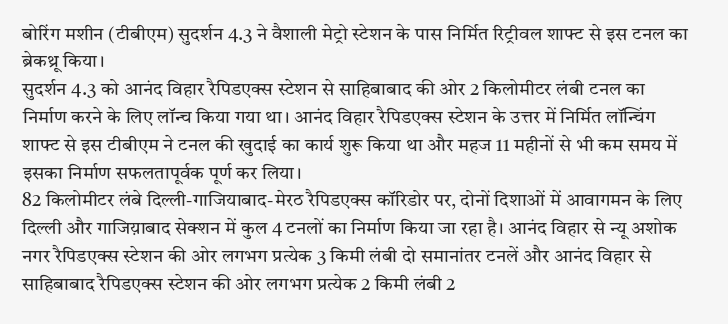बोरिंग मशीन (टीबीएम) सुदर्शन 4.3 ने वैशाली मेट्रो स्टेशन के पास निर्मित रिट्रीवल शाफ्ट से इस टनल का ब्रेकथ्रू किया।
सुदर्शन 4.3 को आनंद विहार रैपिडएक्स स्टेशन से साहिबाबाद की ओर 2 किलोमीटर लंबी टनल का निर्माण करने के लिए लॉन्च किया गया था। आनंद विहार रैपिडएक्स स्टेशन के उत्तर में निर्मित लॉन्चिंग शाफ्ट से इस टीबीएम ने टनल की खुदाई का कार्य शुरू किया था और महज 11 महीनों से भी कम समय में इसका निर्माण सफलतापूर्वक पूर्ण कर लिया।
82 किलोमीटर लंबे दिल्ली-गाजियाबाद-मेरठ रैपिडएक्स कॉरिडोर पर, दोनों दिशाओं में आवागमन के लिए दिल्ली और गाजिय़ाबाद सेक्शन में कुल 4 टनलों का निर्माण किया जा रहा है। आनंद विहार से न्यू अशोक नगर रैपिडएक्स स्टेशन की ओर लगभग प्रत्येक 3 किमी लंबी दो समानांतर टनलें और आनंद विहार से साहिबाबाद रैपिडएक्स स्टेशन की ओर लगभग प्रत्येक 2 किमी लंबी 2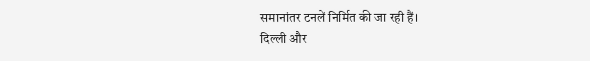समानांतर टनलें निर्मित की जा रही हैं।
दिल्ली और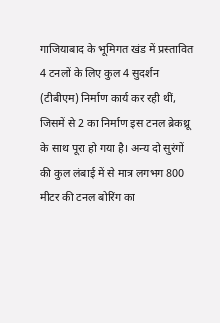गाजियाबाद के भूमिगत खंड में प्रस्तावित 4 टनलों के लिए कुल 4 सुदर्शन (टीबीएम) निर्माण कार्य कर रही थीं, जिसमें से 2 का निर्माण इस टनल ब्रेकथ्रू के साथ पूरा हो गया है। अन्य दो सुरंगों की कुल लंबाई में से मात्र लगभग 800 मीटर की टनल बोरिंग का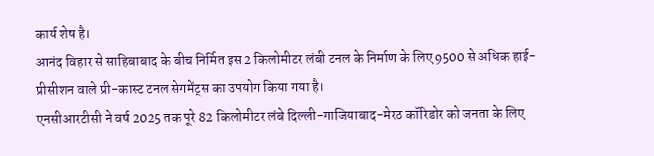कार्य शेष है।
आनंद विहार से साहिबाबाद के बीच निर्मित इस 2 किलोमीटर लंबी टनल के निर्माण के लिए 9500 से अधिक हाई-प्रीसीशन वाले प्री-कास्ट टनल सेगमेंट्स का उपयोग किया गया है।
एनसीआरटीसी ने वर्ष 2025 तक पूरे 82 किलोमीटर लंबे दिल्ली-गाजियाबाद-मेरठ कॉरिडोर को जनता के लिए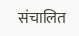संचालित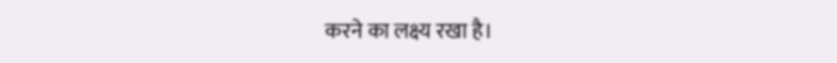करने का लक्ष्य रखा है।